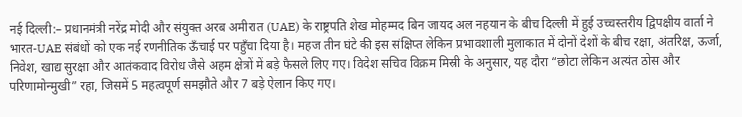नई दिल्ली:– प्रधानमंत्री नरेंद्र मोदी और संयुक्त अरब अमीरात (UAE) के राष्ट्रपति शेख मोहम्मद बिन जायद अल नहयान के बीच दिल्ली में हुई उच्चस्तरीय द्विपक्षीय वार्ता ने भारत-UAE संबंधों को एक नई रणनीतिक ऊँचाई पर पहुँचा दिया है। महज तीन घंटे की इस संक्षिप्त लेकिन प्रभावशाली मुलाकात में दोनों देशों के बीच रक्षा, अंतरिक्ष, ऊर्जा, निवेश, खाद्य सुरक्षा और आतंकवाद विरोध जैसे अहम क्षेत्रों में बड़े फैसले लिए गए। विदेश सचिव विक्रम मिस्री के अनुसार, यह दौरा “छोटा लेकिन अत्यंत ठोस और परिणामोन्मुखी” रहा, जिसमें 5 महत्वपूर्ण समझौते और 7 बड़े ऐलान किए गए।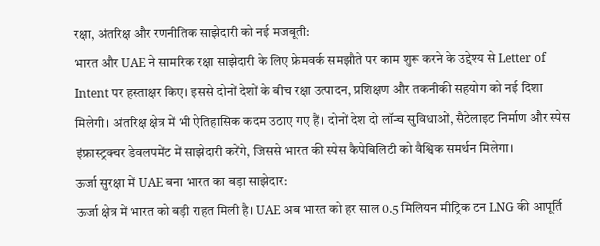रक्षा, अंतरिक्ष और रणनीतिक साझेदारी को नई मजबूती:
भारत और UAE ने सामरिक रक्षा साझेदारी के लिए फ्रेमवर्क समझौते पर काम शुरू करने के उद्देश्य से Letter of Intent पर हस्ताक्षर किए। इससे दोनों देशों के बीच रक्षा उत्पादन, प्रशिक्षण और तकनीकी सहयोग को नई दिशा मिलेगी। अंतरिक्ष क्षेत्र में भी ऐतिहासिक कदम उठाए गए हैं। दोनों देश दो लॉन्च सुविधाओं, सैटेलाइट निर्माण और स्पेस इंफ्रास्ट्रक्चर डेवलपमेंट में साझेदारी करेंगे, जिससे भारत की स्पेस कैपेबिलिटी को वैश्विक समर्थन मिलेगा।
ऊर्जा सुरक्षा में UAE बना भारत का बड़ा साझेदार:
ऊर्जा क्षेत्र में भारत को बड़ी राहत मिली है। UAE अब भारत को हर साल 0.5 मिलियन मीट्रिक टन LNG की आपूर्ति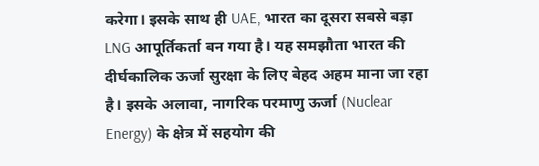करेगा। इसके साथ ही UAE, भारत का दूसरा सबसे बड़ा LNG आपूर्तिकर्ता बन गया है। यह समझौता भारत की दीर्घकालिक ऊर्जा सुरक्षा के लिए बेहद अहम माना जा रहा है। इसके अलावा, नागरिक परमाणु ऊर्जा (Nuclear Energy) के क्षेत्र में सहयोग की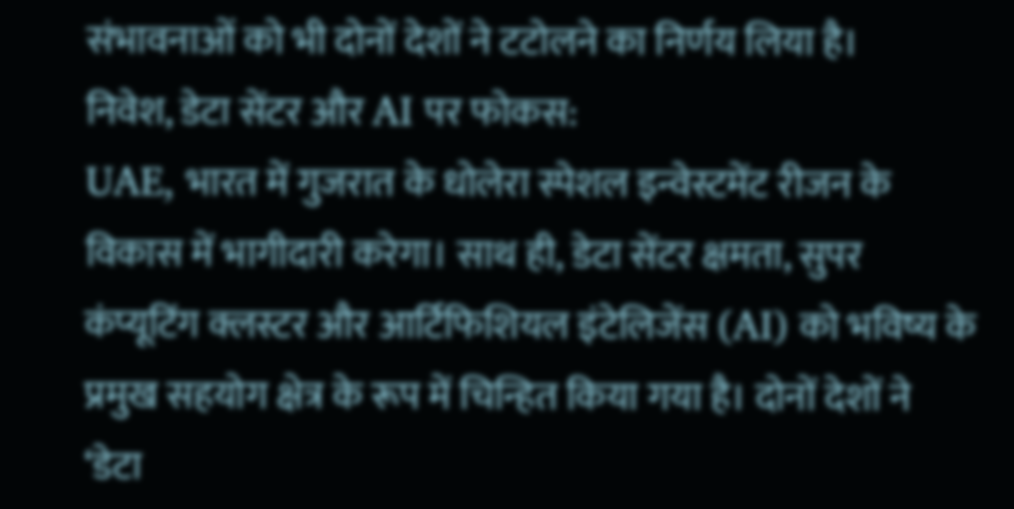संभावनाओं को भी दोनों देशों ने टटोलने का निर्णय लिया है।
निवेश, डेटा सेंटर और AI पर फोकस:
UAE, भारत में गुजरात के धोलेरा स्पेशल इन्वेस्टमेंट रीजन के विकास में भागीदारी करेगा। साथ ही, डेटा सेंटर क्षमता, सुपर कंप्यूटिंग क्लस्टर और आर्टिफिशियल इंटेलिजेंस (AI) को भविष्य के प्रमुख सहयोग क्षेत्र के रूप में चिन्हित किया गया है। दोनों देशों ने ‘डेटा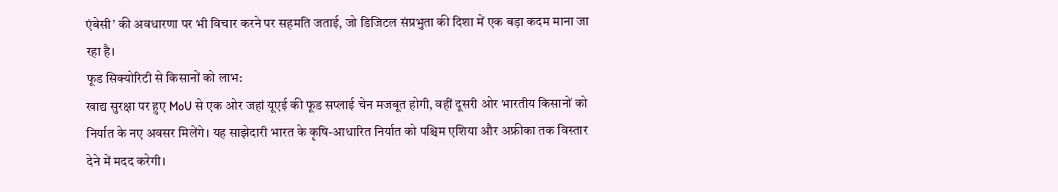एंबेसी’ की अवधारणा पर भी विचार करने पर सहमति जताई, जो डिजिटल संप्रभुता की दिशा में एक बड़ा कदम माना जा रहा है।
फूड सिक्योरिटी से किसानों को लाभ:
खाद्य सुरक्षा पर हुए MoU से एक ओर जहां यूएई की फूड सप्लाई चेन मजबूत होगी, वहीं दूसरी ओर भारतीय किसानों को निर्यात के नए अवसर मिलेंगे। यह साझेदारी भारत के कृषि-आधारित निर्यात को पश्चिम एशिया और अफ्रीका तक विस्तार देने में मदद करेगी।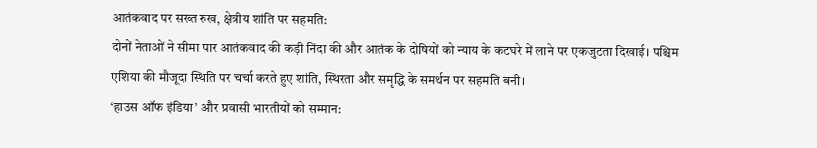आतंकवाद पर सख्त रुख, क्षेत्रीय शांति पर सहमति:
दोनों नेताओं ने सीमा पार आतंकवाद की कड़ी निंदा की और आतंक के दोषियों को न्याय के कटघरे में लाने पर एकजुटता दिखाई। पश्चिम एशिया की मौजूदा स्थिति पर चर्चा करते हुए शांति, स्थिरता और समृद्धि के समर्थन पर सहमति बनी।
‘हाउस ऑफ इंडिया’ और प्रवासी भारतीयों को सम्मान: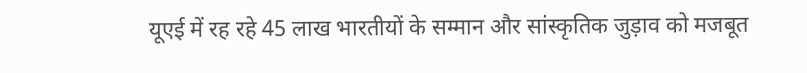यूएई में रह रहे 45 लाख भारतीयों के सम्मान और सांस्कृतिक जुड़ाव को मजबूत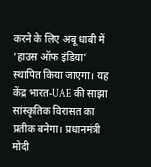करने के लिए अबू धाबी में ‘हाउस ऑफ इंडिया’ स्थापित किया जाएगा। यह केंद्र भारत-UAE की साझा सांस्कृतिक विरासत का प्रतीक बनेगा। प्रधानमंत्री मोदी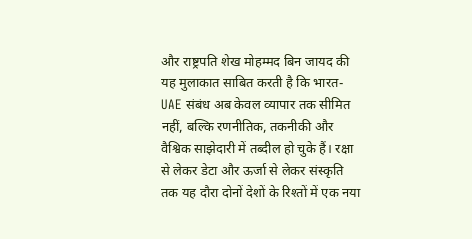और राष्ट्रपति शेख मोहम्मद बिन जायद की यह मुलाकात साबित करती है कि भारत-UAE संबंध अब केवल व्यापार तक सीमित नहीं, बल्कि रणनीतिक, तकनीकी और वैश्विक साझेदारी में तब्दील हो चुके हैं। रक्षा से लेकर डेटा और ऊर्जा से लेकर संस्कृति तक यह दौरा दोनों देशों के रिश्तों में एक नया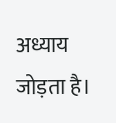अध्याय जोड़ता है।